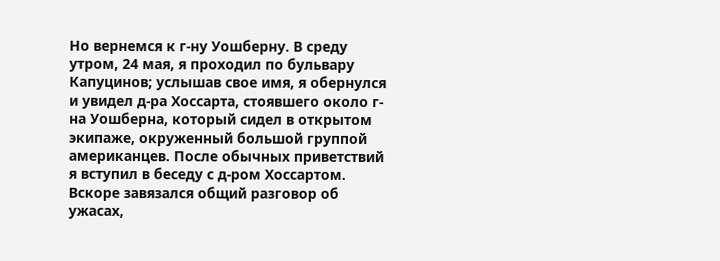Но вернемся к г-ну Уошберну. В среду утром, 24 мая, я проходил по бульвару Капуцинов; услышав свое имя, я обернулся и увидел д-ра Хоссарта, стоявшего около г-на Уошберна, который сидел в открытом экипаже, окруженный большой группой американцев. После обычных приветствий я вступил в беседу с д-ром Хоссартом. Вскоре завязался общий разговор об ужасах,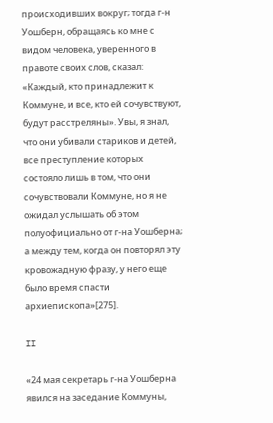происходивших вокруг; тогда г-н Уошберн, обращаясь ко мне с видом человека, уверенного в правоте своих слов, сказал: «Каждый, кто принадлежит к Коммуне, и все, кто ей сочувствуют, будут расстреляны». Увы, я знал, что они убивали стариков и детей, все преступление которых состояло лишь в том, что они сочувствовали Коммуне, но я не ожидал услышать об этом полуофициально от г-на Уошберна; а между тем, когда он повторял эту кровожадную фразу, у него еще было время спасти архиепископа»[275].

II

«24 мая секретарь г-на Уошберна явился на заседание Коммуны,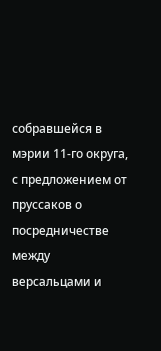собравшейся в мэрии 11-го округа, с предложением от пруссаков о посредничестве между версальцами и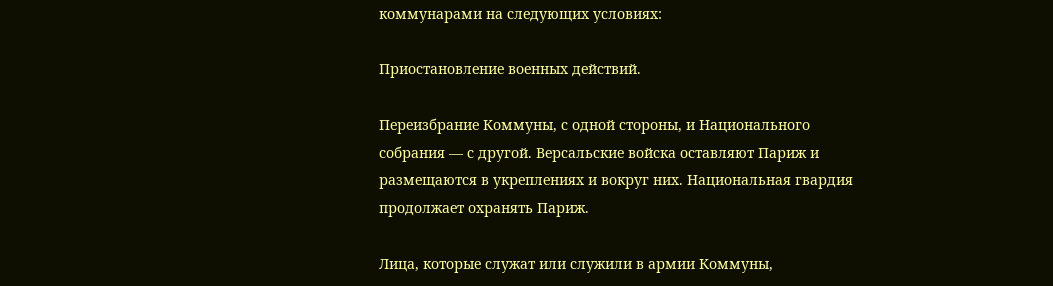коммунарами на следующих условиях:

Приостановление военных действий.

Переизбрание Коммуны, с одной стороны, и Национального собрания — с другой. Версальские войска оставляют Париж и размещаются в укреплениях и вокруг них. Национальная гвардия продолжает охранять Париж.

Лица, которые служат или служили в армии Коммуны,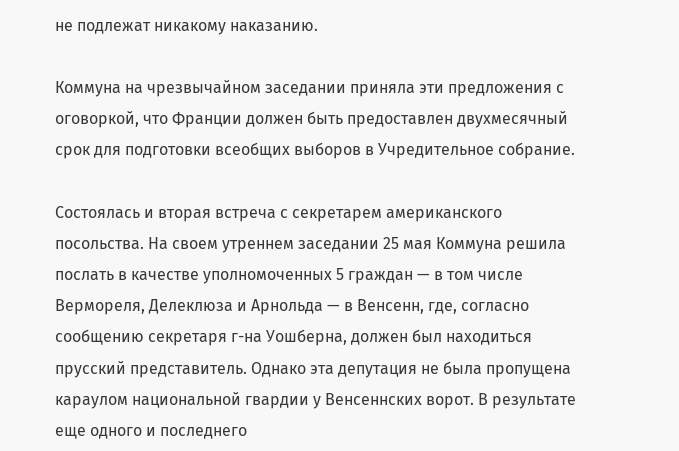не подлежат никакому наказанию.

Коммуна на чрезвычайном заседании приняла эти предложения с оговоркой, что Франции должен быть предоставлен двухмесячный срок для подготовки всеобщих выборов в Учредительное собрание.

Состоялась и вторая встреча с секретарем американского посольства. На своем утреннем заседании 25 мая Коммуна решила послать в качестве уполномоченных 5 граждан — в том числе Вермореля, Делеклюза и Арнольда — в Венсенн, где, согласно сообщению секретаря г-на Уошберна, должен был находиться прусский представитель. Однако эта депутация не была пропущена караулом национальной гвардии у Венсеннских ворот. В результате еще одного и последнего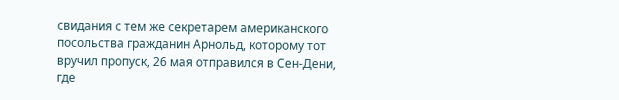свидания с тем же секретарем американского посольства гражданин Арнольд, которому тот вручил пропуск, 26 мая отправился в Сен-Дени, где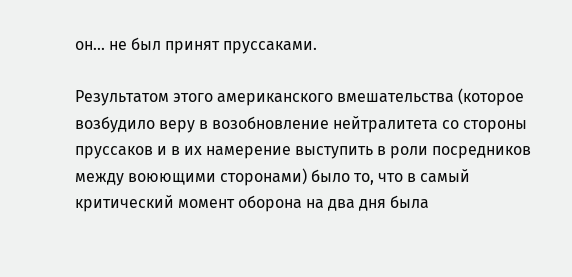он... не был принят пруссаками.

Результатом этого американского вмешательства (которое возбудило веру в возобновление нейтралитета со стороны пруссаков и в их намерение выступить в роли посредников между воюющими сторонами) было то, что в самый критический момент оборона на два дня была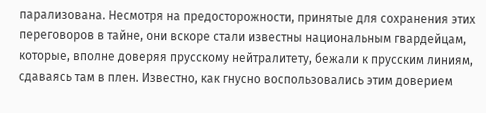парализована. Несмотря на предосторожности, принятые для сохранения этих переговоров в тайне, они вскоре стали известны национальным гвардейцам, которые, вполне доверяя прусскому нейтралитету, бежали к прусским линиям, сдаваясь там в плен. Известно, как гнусно воспользовались этим доверием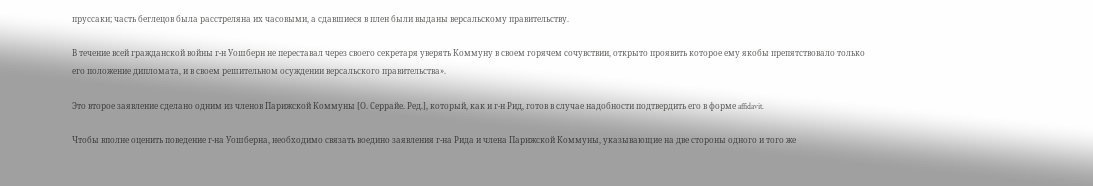пруссаки; часть беглецов была расстреляна их часовыми, а сдавшиеся в плен были выданы версальскому правительству.

В течение всей гражданской войны г-н Уошберн не переставал через своего секретаря уверять Коммуну в своем горячем сочувствии, открыто проявить которое ему якобы препятствовало только его положение дипломата, и в своем решительном осуждении версальского правительства».

Это второе заявление сделано одним из членов Парижской Коммуны [О. Серрайе. Ред.], который, как и г-н Рид, готов в случае надобности подтвердить его в форме affidavit.

Чтобы вполне оценить поведение г-на Уошберна, необходимо связать воедино заявления г-на Рида и члена Парижской Коммуны, указывающие на две стороны одного и того же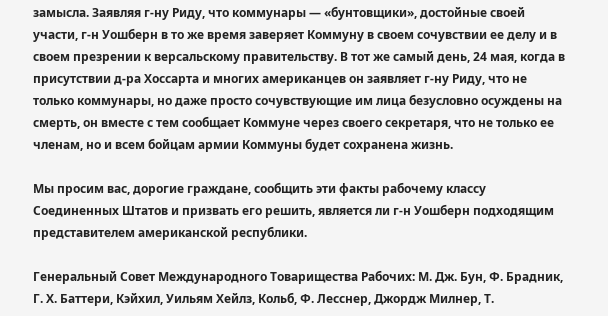замысла. Заявляя г-ну Риду, что коммунары — «бунтовщики», достойные своей участи, г-н Уошберн в то же время заверяет Коммуну в своем сочувствии ее делу и в своем презрении к версальскому правительству. В тот же самый день, 24 мая, когда в присутствии д-ра Хоссарта и многих американцев он заявляет г-ну Риду, что не только коммунары, но даже просто сочувствующие им лица безусловно осуждены на смерть, он вместе с тем сообщает Коммуне через своего секретаря, что не только ее членам, но и всем бойцам армии Коммуны будет сохранена жизнь.

Мы просим вас, дорогие граждане, сообщить эти факты рабочему классу Соединенных Штатов и призвать его решить, является ли г-н Уошберн подходящим представителем американской республики.

Генеральный Совет Международного Товарищества Рабочих: М. Дж. Бун, Ф. Брадник, Г. Х. Баттери, Кэйхил, Уильям Хейлз, Кольб, Ф. Лесснер, Джордж Милнер, Т.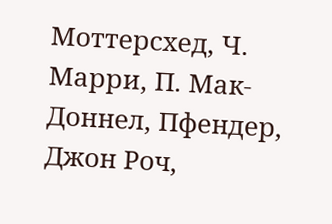Моттерсхед, Ч. Марри, П. Мак-Доннел, Пфендер, Джон Роч,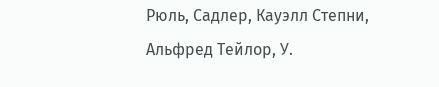Рюль, Садлер, Кауэлл Степни, Альфред Тейлор, У.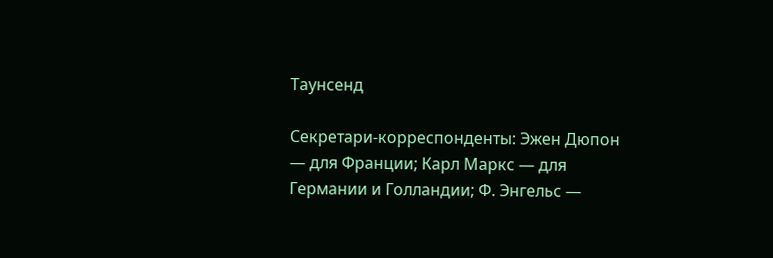Таунсенд

Секретари-корреспонденты: Эжен Дюпон — для Франции; Карл Маркс — для Германии и Голландии; Ф. Энгельс —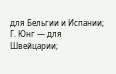для Бельгии и Испании; Г. Юнг — для Швейцарии;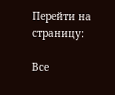Перейти на страницу:

Все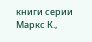книги серии Маркс К.,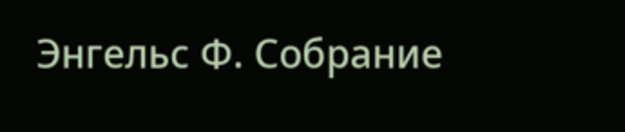Энгельс Ф. Собрание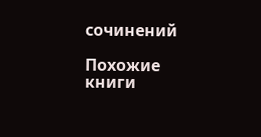сочинений

Похожие книги